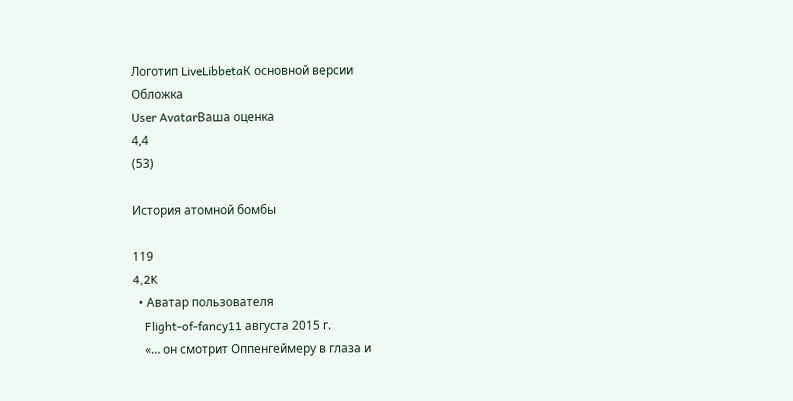Логотип LiveLibbetaК основной версии
Обложка
User AvatarВаша оценка
4,4
(53)

История атомной бомбы

119
4,2K
  • Аватар пользователя
    Flight-of-fancy11 августа 2015 г.
    «… он смотрит Оппенгеймеру в глаза и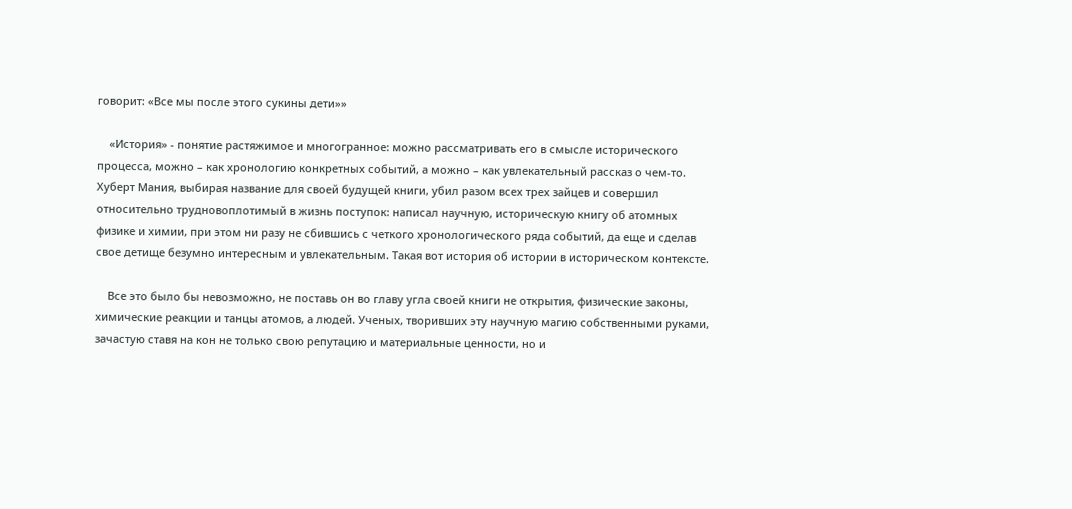говорит: «Все мы после этого сукины дети»»

    «История» - понятие растяжимое и многогранное: можно рассматривать его в смысле исторического процесса, можно – как хронологию конкретных событий, а можно – как увлекательный рассказ о чем-то. Хуберт Мания, выбирая название для своей будущей книги, убил разом всех трех зайцев и совершил относительно трудновоплотимый в жизнь поступок: написал научную, историческую книгу об атомных физике и химии, при этом ни разу не сбившись с четкого хронологического ряда событий, да еще и сделав свое детище безумно интересным и увлекательным. Такая вот история об истории в историческом контексте.

    Все это было бы невозможно, не поставь он во главу угла своей книги не открытия, физические законы, химические реакции и танцы атомов, а людей. Ученых, творивших эту научную магию собственными руками, зачастую ставя на кон не только свою репутацию и материальные ценности, но и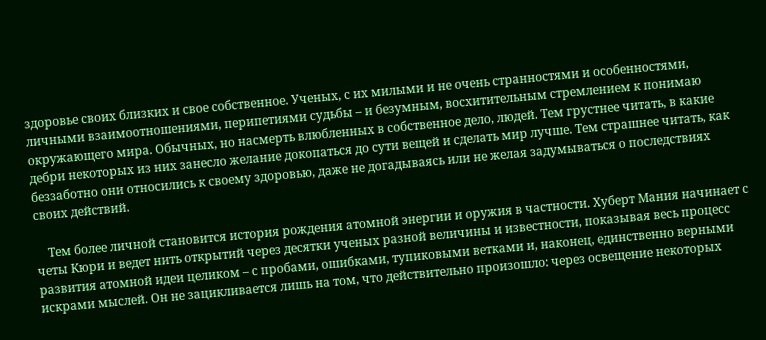здоровье своих близких и свое собственное. Ученых, с их милыми и не очень странностями и особенностями, личными взаимоотношениями, перипетиями судьбы – и безумным, восхитительным стремлением к понимаю окружающего мира. Обычных, но насмерть влюбленных в собственное дело, людей. Тем грустнее читать, в какие дебри некоторых из них занесло желание докопаться до сути вещей и сделать мир лучше. Тем страшнее читать, как беззаботно они относились к своему здоровью, даже не догадываясь или не желая задумываться о последствиях своих действий.

    Тем более личной становится история рождения атомной энергии и оружия в частности. Хуберт Мания начинает с четы Кюри и ведет нить открытий через десятки ученых разной величины и известности, показывая весь процесс развития атомной идеи целиком – с пробами, ошибками, тупиковыми ветками и, наконец, единственно верными искрами мыслей. Он не зацикливается лишь на том, что действительно произошло: через освещение некоторых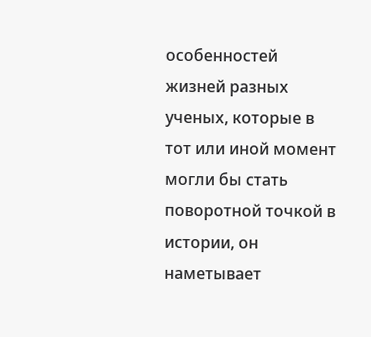особенностей жизней разных ученых, которые в тот или иной момент могли бы стать поворотной точкой в истории, он наметывает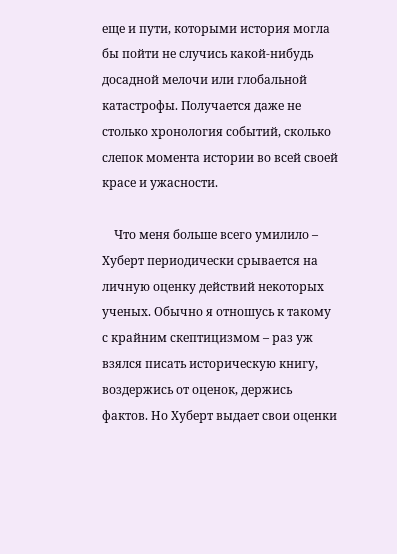еще и пути, которыми история могла бы пойти не случись какой-нибудь досадной мелочи или глобальной катастрофы. Получается даже не столько хронология событий, сколько слепок момента истории во всей своей красе и ужасности.

    Что меня больше всего умилило – Хуберт периодически срывается на личную оценку действий некоторых ученых. Обычно я отношусь к такому с крайним скептицизмом – раз уж взялся писать историческую книгу, воздержись от оценок, держись фактов. Но Хуберт выдает свои оценки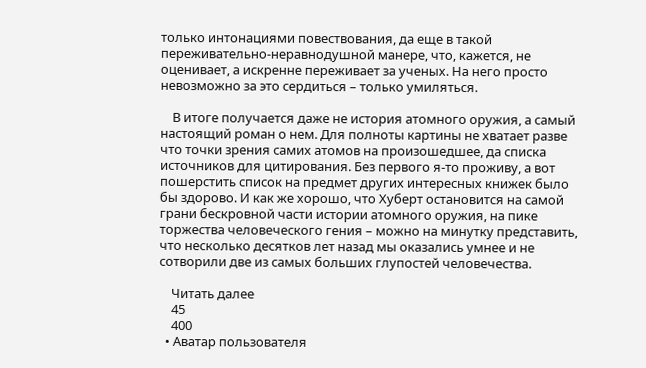только интонациями повествования, да еще в такой переживательно-неравнодушной манере, что, кажется, не оценивает, а искренне переживает за ученых. На него просто невозможно за это сердиться – только умиляться.

    В итоге получается даже не история атомного оружия, а самый настоящий роман о нем. Для полноты картины не хватает разве что точки зрения самих атомов на произошедшее, да списка источников для цитирования. Без первого я-то проживу, а вот пошерстить список на предмет других интересных книжек было бы здорово. И как же хорошо, что Хуберт остановится на самой грани бескровной части истории атомного оружия, на пике торжества человеческого гения – можно на минутку представить, что несколько десятков лет назад мы оказались умнее и не сотворили две из самых больших глупостей человечества.

    Читать далее
    45
    400
  • Аватар пользователя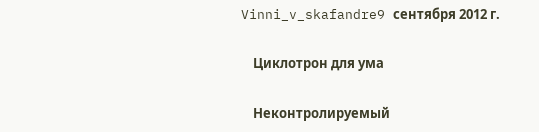Vinni_v_skafandre9 сентября 2012 г.

    Циклотрон для ума

    Неконтролируемый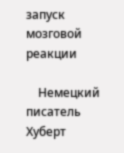запуск мозговой реакции

    Немецкий писатель Хуберт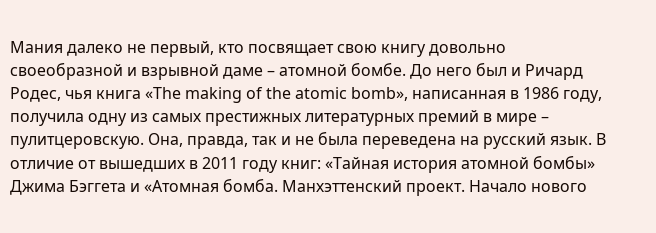Мания далеко не первый, кто посвящает свою книгу довольно своеобразной и взрывной даме – атомной бомбе. До него был и Ричард Родес, чья книга «The making of the atomic bomb», написанная в 1986 году, получила одну из самых престижных литературных премий в мире – пулитцеровскую. Она, правда, так и не была переведена на русский язык. В отличие от вышедших в 2011 году книг: «Тайная история атомной бомбы» Джима Бэггета и «Атомная бомба. Манхэттенский проект. Начало нового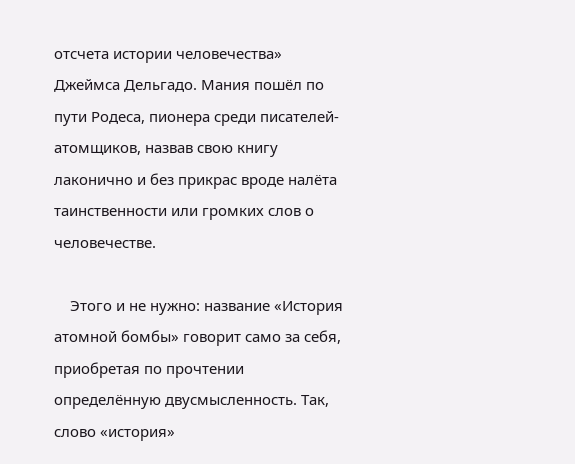отсчета истории человечества» Джеймса Дельгадо. Мания пошёл по пути Родеса, пионера среди писателей-атомщиков, назвав свою книгу лаконично и без прикрас вроде налёта таинственности или громких слов о человечестве.

    Этого и не нужно: название «История атомной бомбы» говорит само за себя, приобретая по прочтении определённую двусмысленность. Так, слово «история»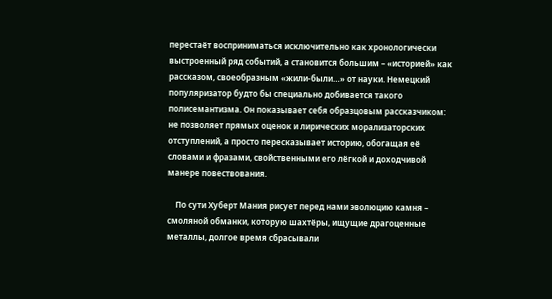перестаёт восприниматься исключительно как хронологически выстроенный ряд событий, а становится большим – «историей» как рассказом, своеобразным «жили-были…» от науки. Немецкий популяризатор будто бы специально добивается такого полисемантизма. Он показывает себя образцовым рассказчиком: не позволяет прямых оценок и лирических морализаторских отступлений, а просто пересказывает историю, обогащая её словами и фразами, свойственными его лёгкой и доходчивой манере повествования.

    По сути Хуберт Мания рисует перед нами эволюцию камня – смоляной обманки, которую шахтёры, ищущие драгоценные металлы, долгое время сбрасывали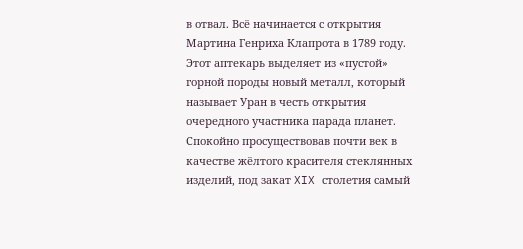в отвал. Всё начинается с открытия Мартина Генриха Клапрота в 1789 году. Этот аптекарь выделяет из «пустой» горной породы новый металл, который называет Уран в честь открытия очередного участника парада планет. Спокойно просуществовав почти век в качестве жёлтого красителя стеклянных изделий, под закат XIX столетия самый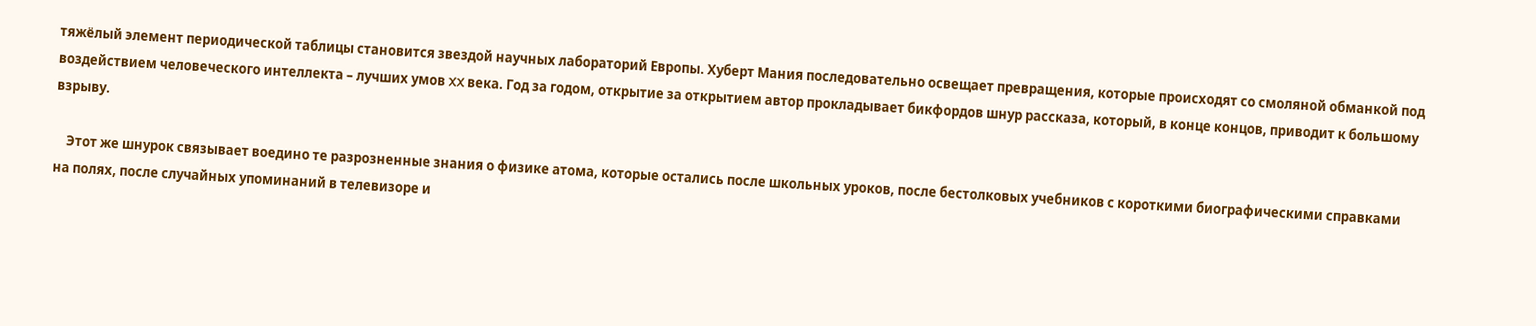тяжёлый элемент периодической таблицы становится звездой научных лабораторий Европы. Хуберт Мания последовательно освещает превращения, которые происходят со смоляной обманкой под воздействием человеческого интеллекта – лучших умов XX века. Год за годом, открытие за открытием автор прокладывает бикфордов шнур рассказа, который, в конце концов, приводит к большому взрыву.

    Этот же шнурок связывает воедино те разрозненные знания о физике атома, которые остались после школьных уроков, после бестолковых учебников с короткими биографическими справками на полях, после случайных упоминаний в телевизоре и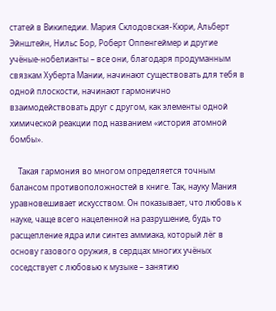статей в Википедии. Мария Склодовская-Кюри, Альберт Эйнштейн, Нильс Бор, Роберт Оппенгеймер и другие учёные-нобелианты – все они, благодаря продуманным связкам Хуберта Мании, начинают существовать для тебя в одной плоскости, начинают гармонично взаимодействовать друг с другом, как элементы одной химической реакции под названием «история атомной бомбы».

    Такая гармония во многом определяется точным балансом противоположностей в книге. Так, науку Мания уравновешивает искусством. Он показывает, что любовь к науке, чаще всего нацеленной на разрушение, будь то расщепление ядра или синтез аммиака, который лёг в основу газового оружия, в сердцах многих учёных соседствует с любовью к музыке – занятию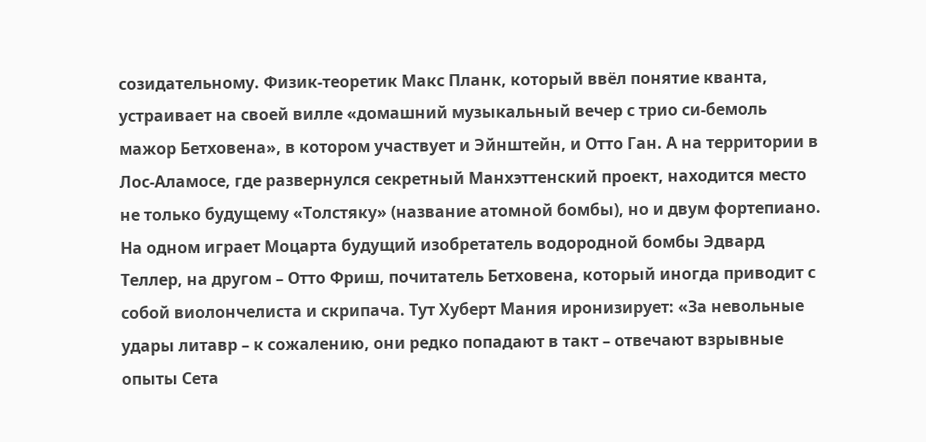созидательному. Физик-теоретик Макс Планк, который ввёл понятие кванта, устраивает на своей вилле «домашний музыкальный вечер с трио си-бемоль мажор Бетховена», в котором участвует и Эйнштейн, и Отто Ган. А на территории в Лос-Аламосе, где развернулся секретный Манхэттенский проект, находится место не только будущему «Толстяку» (название атомной бомбы), но и двум фортепиано. На одном играет Моцарта будущий изобретатель водородной бомбы Эдвард Теллер, на другом – Отто Фриш, почитатель Бетховена, который иногда приводит с собой виолончелиста и скрипача. Тут Хуберт Мания иронизирует: «За невольные удары литавр – к сожалению, они редко попадают в такт – отвечают взрывные опыты Сета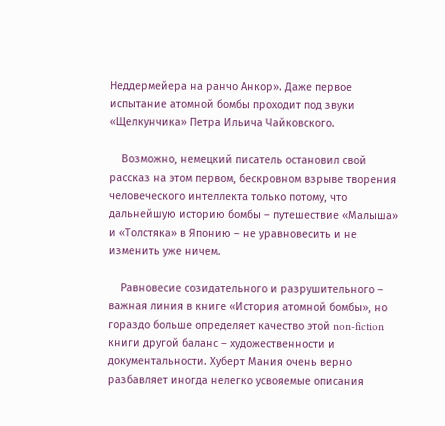Неддермейера на ранчо Анкор». Даже первое испытание атомной бомбы проходит под звуки «Щелкунчика» Петра Ильича Чайковского.

    Возможно, немецкий писатель остановил свой рассказ на этом первом, бескровном взрыве творения человеческого интеллекта только потому, что дальнейшую историю бомбы – путешествие «Малыша» и «Толстяка» в Японию – не уравновесить и не изменить уже ничем.

    Равновесие созидательного и разрушительного – важная линия в книге «История атомной бомбы», но гораздо больше определяет качество этой non-fiction книги другой баланс – художественности и документальности. Хуберт Мания очень верно разбавляет иногда нелегко усвояемые описания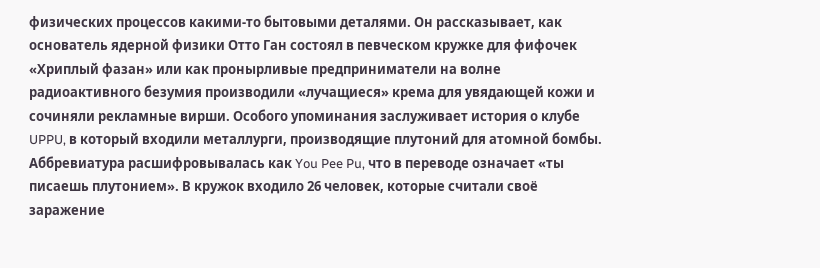физических процессов какими-то бытовыми деталями. Он рассказывает, как основатель ядерной физики Отто Ган состоял в певческом кружке для фифочек «Хриплый фазан» или как пронырливые предприниматели на волне радиоактивного безумия производили «лучащиеся» крема для увядающей кожи и сочиняли рекламные вирши. Особого упоминания заслуживает история о клубе UPPU, в который входили металлурги, производящие плутоний для атомной бомбы. Аббревиатура расшифровывалась как You Pee Pu, что в переводе означает «ты писаешь плутонием». В кружок входило 26 человек, которые считали своё заражение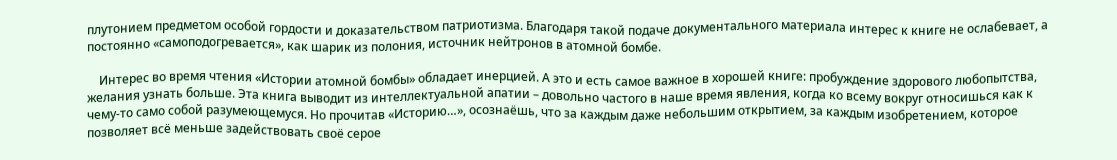плутонием предметом особой гордости и доказательством патриотизма. Благодаря такой подаче документального материала интерес к книге не ослабевает, а постоянно «самоподогревается», как шарик из полония, источник нейтронов в атомной бомбе.

    Интерес во время чтения «Истории атомной бомбы» обладает инерцией. А это и есть самое важное в хорошей книге: пробуждение здорового любопытства, желания узнать больше. Эта книга выводит из интеллектуальной апатии – довольно частого в наше время явления, когда ко всему вокруг относишься как к чему-то само собой разумеющемуся. Но прочитав «Историю…», осознаёшь, что за каждым даже небольшим открытием, за каждым изобретением, которое позволяет всё меньше задействовать своё серое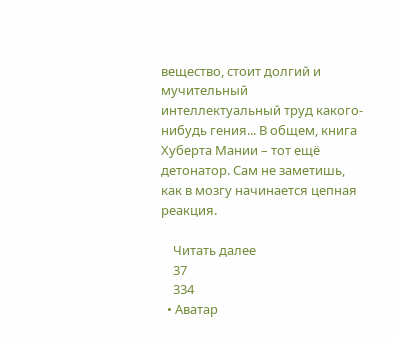вещество, стоит долгий и мучительный интеллектуальный труд какого-нибудь гения... В общем, книга Хуберта Мании – тот ещё детонатор. Сам не заметишь, как в мозгу начинается цепная реакция.

    Читать далее
    37
    334
  • Аватар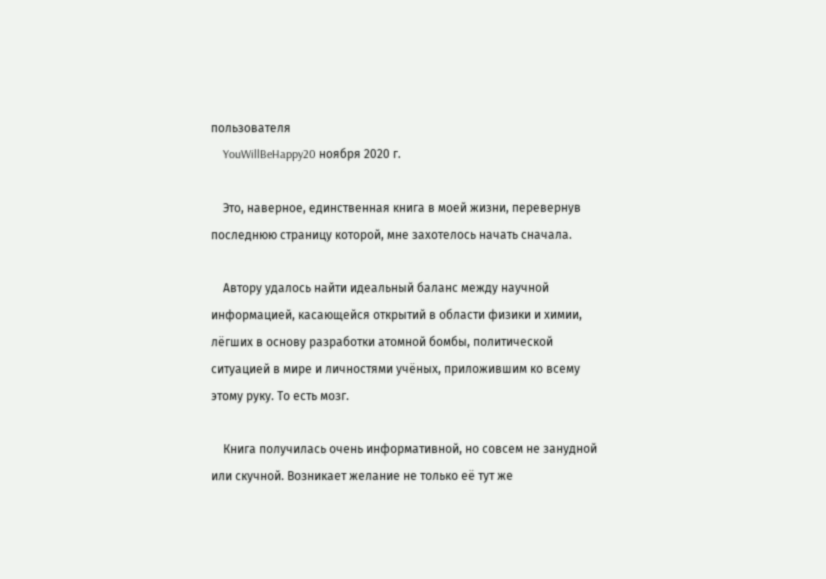пользователя
    YouWillBeHappy20 ноября 2020 г.

    Это, наверное, единственная книга в моей жизни, перевернув последнюю страницу которой, мне захотелось начать сначала.

    Автору удалось найти идеальный баланс между научной информацией, касающейся открытий в области физики и химии, лёгших в основу разработки атомной бомбы, политической ситуацией в мире и личностями учёных, приложившим ко всему этому руку. То есть мозг.

    Книга получилась очень информативной, но совсем не занудной или скучной. Возникает желание не только её тут же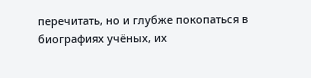перечитать, но и глубже покопаться в биографиях учёных, их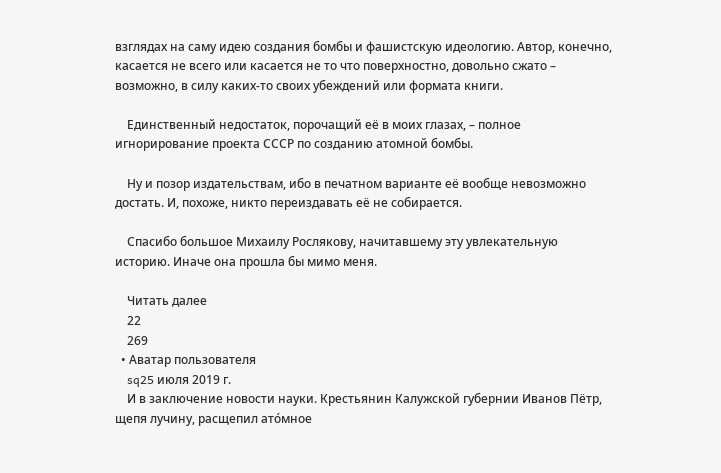взглядах на саму идею создания бомбы и фашистскую идеологию. Автор, конечно, касается не всего или касается не то что поверхностно, довольно сжато – возможно, в силу каких-то своих убеждений или формата книги.

    Единственный недостаток, порочащий её в моих глазах, – полное игнорирование проекта СССР по созданию атомной бомбы.

    Ну и позор издательствам, ибо в печатном варианте её вообще невозможно достать. И, похоже, никто переиздавать её не собирается.

    Спасибо большое Михаилу Рослякову, начитавшему эту увлекательную историю. Иначе она прошла бы мимо меня.

    Читать далее
    22
    269
  • Аватар пользователя
    sq25 июля 2019 г.
    И в заключение новости науки. Крестьянин Калужской губернии Иванов Пётр, щепя лучину, расщепил ато́мное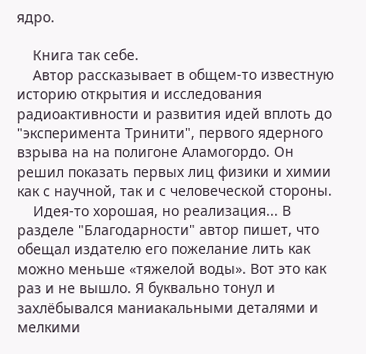ядро.

    Книга так себе.
    Автор рассказывает в общем-то известную историю открытия и исследования радиоактивности и развития идей вплоть до "эксперимента Тринити", первого ядерного взрыва на на полигоне Аламогордо. Он решил показать первых лиц физики и химии как с научной, так и с человеческой стороны.
    Идея-то хорошая, но реализация... В разделе "Благодарности" автор пишет, что обещал издателю его пожелание лить как можно меньше «тяжелой воды». Вот это как раз и не вышло. Я буквально тонул и захлёбывался маниакальными деталями и мелкими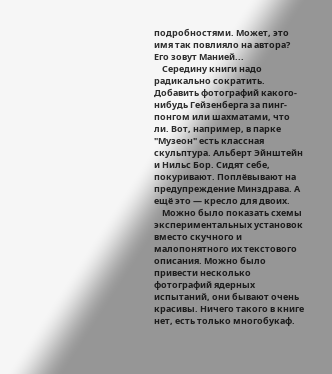подробностями. Может, это имя так повлияло на автора? Его зовут Манией...
    Середину книги надо радикально сократить. Добавить фотографий какого-нибудь Гейзенберга за пинг-понгом или шахматами, что ли. Вот, например, в парке "Музеон" есть классная скульптура. Альберт Эйнштейн и Нильс Бор. Сидят себе, покуривают. Поплёвывают на предупреждение Минздрава. А ещё это — кресло для двоих.
    Можно было показать схемы экспериментальных установок вместо скучного и малопонятного их текстового описания. Можно было привести несколько фотографий ядерных испытаний, они бывают очень красивы. Ничего такого в книге нет, есть только многобукаф.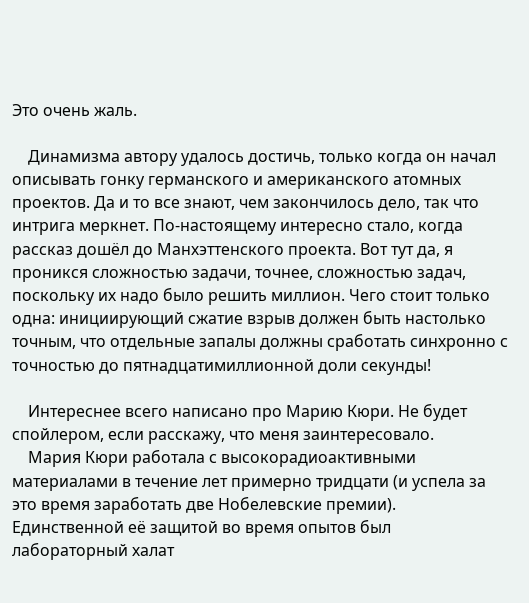Это очень жаль.

    Динамизма автору удалось достичь, только когда он начал описывать гонку германского и американского атомных проектов. Да и то все знают, чем закончилось дело, так что интрига меркнет. По-настоящему интересно стало, когда рассказ дошёл до Манхэттенского проекта. Вот тут да, я проникся сложностью задачи, точнее, сложностью задач, поскольку их надо было решить миллион. Чего стоит только одна: инициирующий сжатие взрыв должен быть настолько точным, что отдельные запалы должны сработать синхронно с точностью до пятнадцатимиллионной доли секунды!

    Интереснее всего написано про Марию Кюри. Не будет спойлером, если расскажу, что меня заинтересовало.
    Мария Кюри работала с высокорадиоактивными материалами в течение лет примерно тридцати (и успела за это время заработать две Нобелевские премии). Единственной её защитой во время опытов был лабораторный халат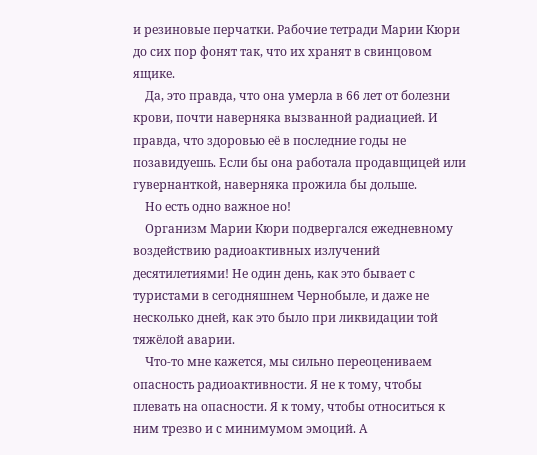и резиновые перчатки. Рабочие тетради Марии Кюри до сих пор фонят так, что их хранят в свинцовом ящике.
    Да, это правда, что она умерла в 66 лет от болезни крови, почти наверняка вызванной радиацией. И правда, что здоровью её в последние годы не позавидуешь. Если бы она работала продавщицей или гувернанткой, наверняка прожила бы дольше.
    Но есть одно важное но!
    Организм Марии Кюри подвергался ежедневному воздействию радиоактивных излучений десятилетиями! Не один день, как это бывает с туристами в сегодняшнем Чернобыле, и даже не несколько дней, как это было при ликвидации той тяжёлой аварии.
    Что-то мне кажется, мы сильно переоцениваем опасность радиоактивности. Я не к тому, чтобы плевать на опасности. Я к тому, чтобы относиться к ним трезво и с минимумом эмоций. А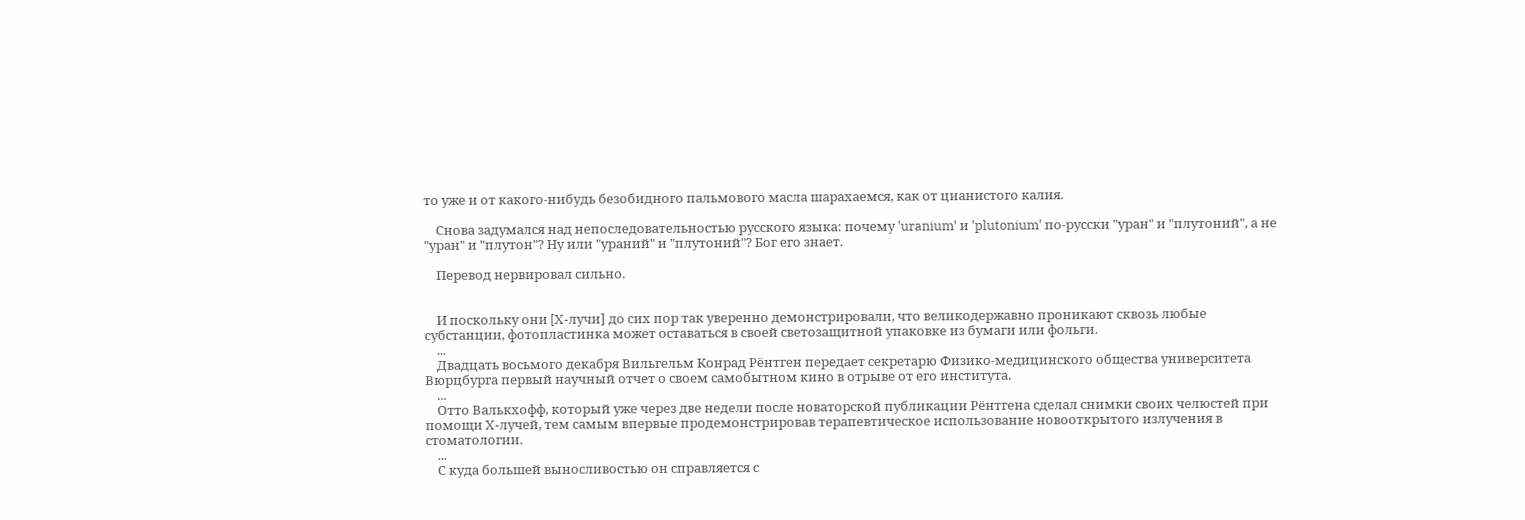то уже и от какого-нибудь безобидного пальмового масла шарахаемся, как от цианистого калия.

    Снова задумался над непоследовательностью русского языка: почему 'uranium' и 'plutonium' по-русски "уран" и "плутоний", а не "уран" и "плутон"? Ну или "ураний" и "плутоний"? Бог его знает.

    Перевод нервировал сильно.


    И поскольку они [X-лучи] до сих пор так уверенно демонстрировали, что великодержавно проникают сквозь любые субстанции, фотопластинка может оставаться в своей светозащитной упаковке из бумаги или фольги.
    ...
    Двадцать восьмого декабря Вильгельм Конрад Рёнтген передает секретарю Физико-медицинского общества университета Вюрцбурга первый научный отчет о своем самобытном кино в отрыве от его института.
    ...
    Отто Валькхофф, который уже через две недели после новаторской публикации Рёнтгена сделал снимки своих челюстей при помощи X-лучей, тем самым впервые продемонстрировав терапевтическое использование новооткрытого излучения в стоматологии.
    ...
    С куда большей выносливостью он справляется с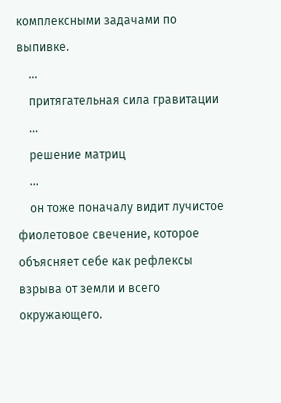комплексными задачами по выпивке.
    ...
    притягательная сила гравитации
    ...
    решение матриц
    ...
    он тоже поначалу видит лучистое фиолетовое свечение, которое объясняет себе как рефлексы взрыва от земли и всего окружающего.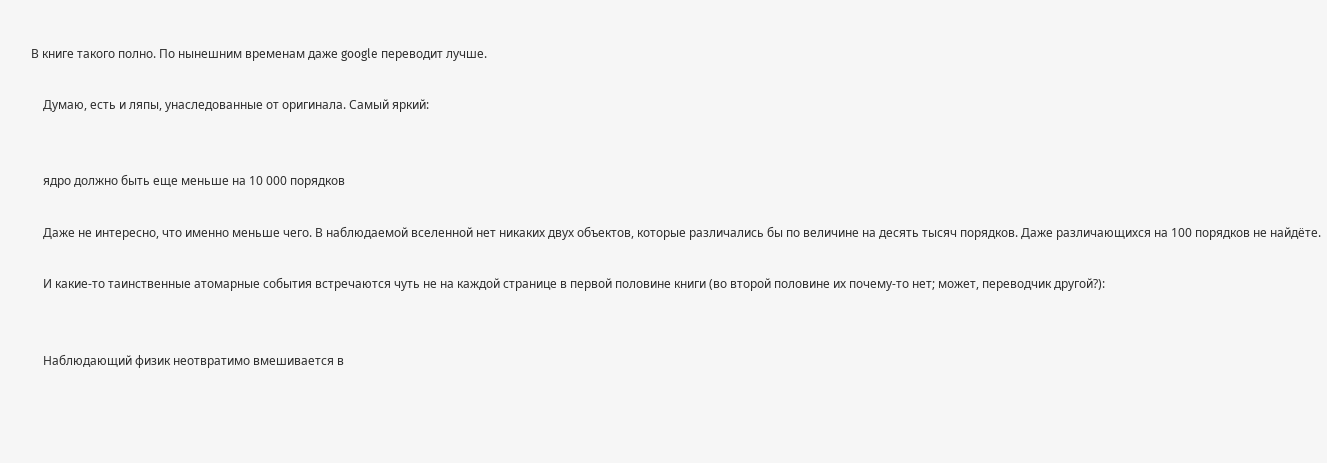В книге такого полно. По нынешним временам даже google переводит лучше.

    Думаю, есть и ляпы, унаследованные от оригинала. Самый яркий:


    ядро должно быть еще меньше на 10 000 порядков

    Даже не интересно, что именно меньше чего. В наблюдаемой вселенной нет никаких двух объектов, которые различались бы по величине на десять тысяч порядков. Даже различающихся на 100 порядков не найдёте.

    И какие-то таинственные атомарные события встречаются чуть не на каждой странице в первой половине книги (во второй половине их почему-то нет; может, переводчик другой?):


    Наблюдающий физик неотвратимо вмешивается в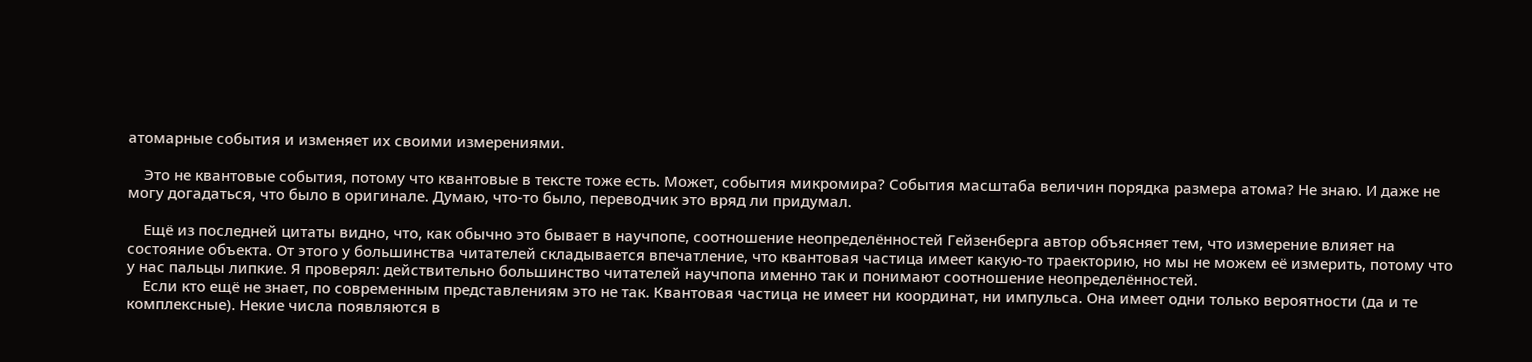атомарные события и изменяет их своими измерениями.

    Это не квантовые события, потому что квантовые в тексте тоже есть. Может, события микромира? События масштаба величин порядка размера атома? Не знаю. И даже не могу догадаться, что было в оригинале. Думаю, что-то было, переводчик это вряд ли придумал.

    Ещё из последней цитаты видно, что, как обычно это бывает в научпопе, соотношение неопределённостей Гейзенберга автор объясняет тем, что измерение влияет на состояние объекта. От этого у большинства читателей складывается впечатление, что квантовая частица имеет какую-то траекторию, но мы не можем её измерить, потому что у нас пальцы липкие. Я проверял: действительно большинство читателей научпопа именно так и понимают соотношение неопределённостей.
    Если кто ещё не знает, по современным представлениям это не так. Квантовая частица не имеет ни координат, ни импульса. Она имеет одни только вероятности (да и те комплексные). Некие числа появляются в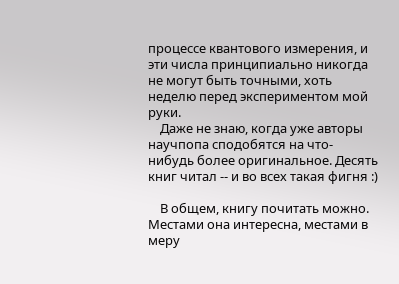процессе квантового измерения, и эти числа принципиально никогда не могут быть точными, хоть неделю перед экспериментом мой руки.
    Даже не знаю, когда уже авторы научпопа сподобятся на что-нибудь более оригинальное. Десять книг читал -- и во всех такая фигня :)

    В общем, книгу почитать можно. Местами она интересна, местами в меру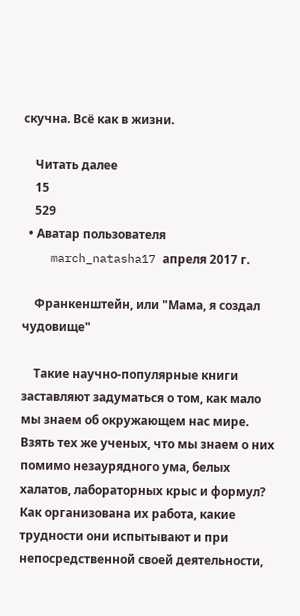скучна. Всё как в жизни.

    Читать далее
    15
    529
  • Аватар пользователя
    march_natasha17 апреля 2017 г.

    Франкенштейн, или "Мама, я создал чудовище"

    Такие научно-популярные книги заставляют задуматься о том, как мало мы знаем об окружающем нас мире. Взять тех же ученых, что мы знаем о них помимо незаурядного ума, белых халатов, лабораторных крыс и формул? Как организована их работа, какие трудности они испытывают и при непосредственной своей деятельности,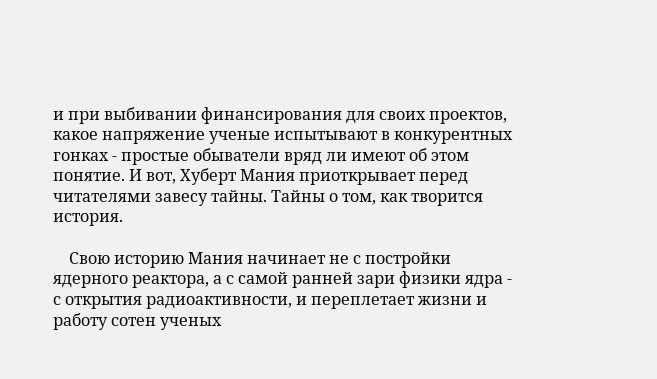и при выбивании финансирования для своих проектов, какое напряжение ученые испытывают в конкурентных гонках - простые обыватели вряд ли имеют об этом понятие. И вот, Хуберт Мания приоткрывает перед читателями завесу тайны. Тайны о том, как творится история.

    Свою историю Мания начинает не с постройки ядерного реактора, а с самой ранней зари физики ядра - с открытия радиоактивности, и переплетает жизни и работу сотен ученых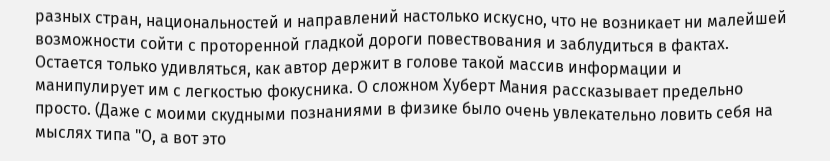разных стран, национальностей и направлений настолько искусно, что не возникает ни малейшей возможности сойти с проторенной гладкой дороги повествования и заблудиться в фактах. Остается только удивляться, как автор держит в голове такой массив информации и манипулирует им с легкостью фокусника. О сложном Хуберт Мания рассказывает предельно просто. (Даже с моими скудными познаниями в физике было очень увлекательно ловить себя на мыслях типа "О, а вот это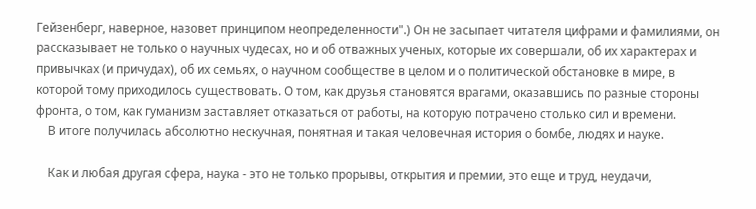Гейзенберг, наверное, назовет принципом неопределенности".) Он не засыпает читателя цифрами и фамилиями, он рассказывает не только о научных чудесах, но и об отважных ученых, которые их совершали, об их характерах и привычках (и причудах), об их семьях, о научном сообществе в целом и о политической обстановке в мире, в которой тому приходилось существовать. О том, как друзья становятся врагами, оказавшись по разные стороны фронта, о том, как гуманизм заставляет отказаться от работы, на которую потрачено столько сил и времени.
    В итоге получилась абсолютно нескучная, понятная и такая человечная история о бомбе, людях и науке.

    Как и любая другая сфера, наука - это не только прорывы, открытия и премии, это еще и труд, неудачи,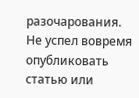разочарования. Не успел вовремя опубликовать статью или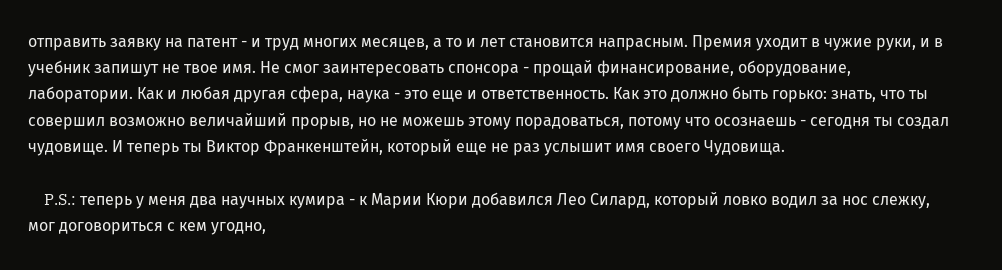отправить заявку на патент - и труд многих месяцев, а то и лет становится напрасным. Премия уходит в чужие руки, и в учебник запишут не твое имя. Не смог заинтересовать спонсора - прощай финансирование, оборудование, лаборатории. Как и любая другая сфера, наука - это еще и ответственность. Как это должно быть горько: знать, что ты совершил возможно величайший прорыв, но не можешь этому порадоваться, потому что осознаешь - сегодня ты создал чудовище. И теперь ты Виктор Франкенштейн, который еще не раз услышит имя своего Чудовища.

    P.S.: теперь у меня два научных кумира - к Марии Кюри добавился Лео Силард, который ловко водил за нос слежку, мог договориться с кем угодно,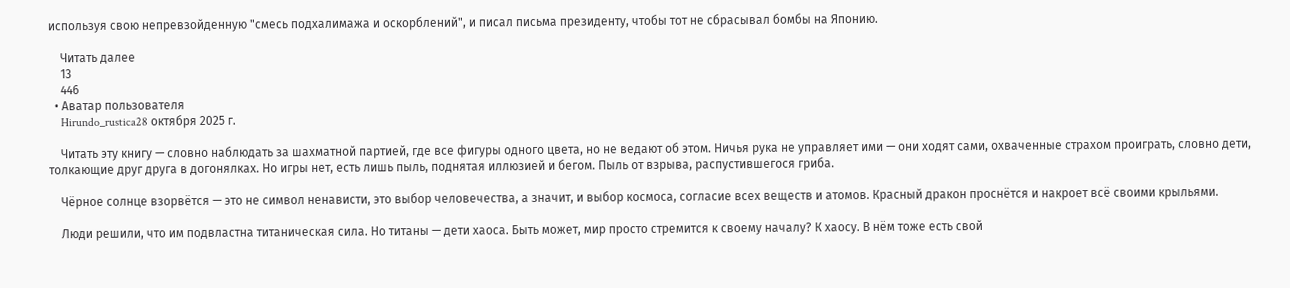используя свою непревзойденную "смесь подхалимажа и оскорблений", и писал письма президенту, чтобы тот не сбрасывал бомбы на Японию.

    Читать далее
    13
    446
  • Аватар пользователя
    Hirundo_rustica28 октября 2025 г.

    Читать эту книгу — словно наблюдать за шахматной партией, где все фигуры одного цвета, но не ведают об этом. Ничья рука не управляет ими — они ходят сами, охваченные страхом проиграть, словно дети, толкающие друг друга в догонялках. Но игры нет, есть лишь пыль, поднятая иллюзией и бегом. Пыль от взрыва, распустившегося гриба.

    Чёрное солнце взорвётся — это не символ ненависти, это выбор человечества, а значит, и выбор космоса, согласие всех веществ и атомов. Красный дракон проснётся и накроет всё своими крыльями.

    Люди решили, что им подвластна титаническая сила. Но титаны — дети хаоса. Быть может, мир просто стремится к своему началу? К хаосу. В нём тоже есть свой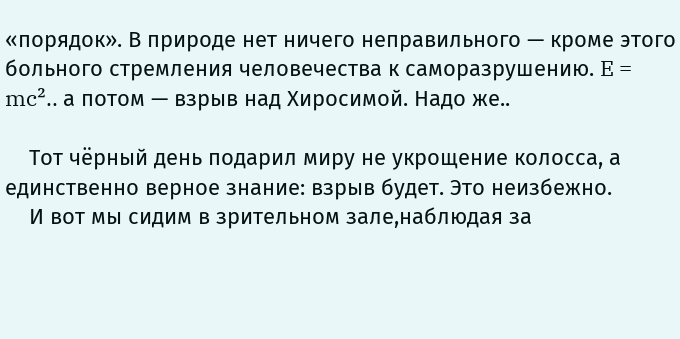«порядок». В природе нет ничего неправильного — кроме этого больного стремления человечества к саморазрушению. E = mc².. а потом — взрыв над Хиросимой. Надо же..

    Тот чёрный день подарил миру не укрощение колосса, а единственно верное знание: взрыв будет. Это неизбежно.
    И вот мы сидим в зрительном зале,наблюдая за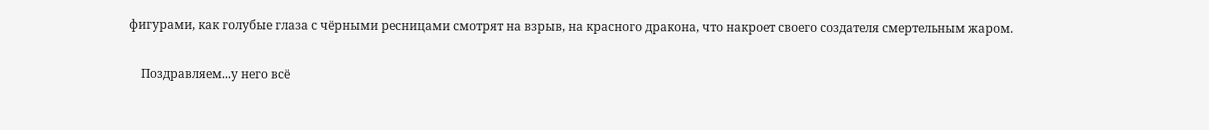фигурами, как голубые глаза с чёрными ресницами смотрят на взрыв, на красного дракона, что накроет своего создателя смертельным жаром.

    Поздравляем...у него всё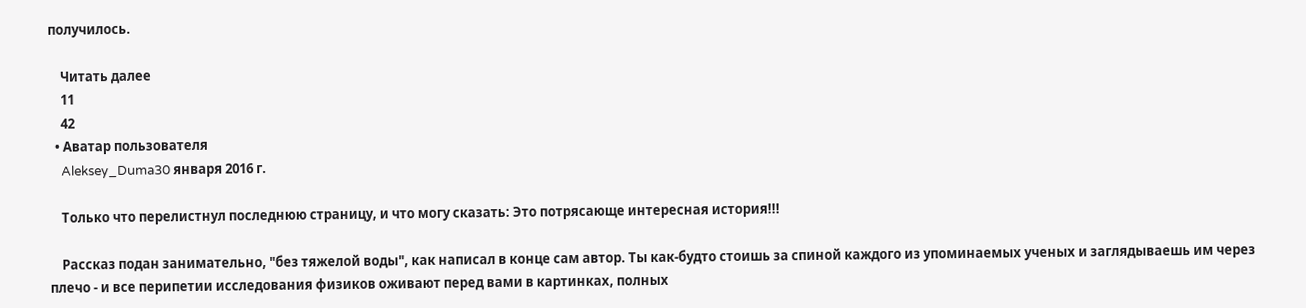получилось.

    Читать далее
    11
    42
  • Аватар пользователя
    Aleksey_Duma30 января 2016 г.

    Только что перелистнул последнюю страницу, и что могу сказать: Это потрясающе интересная история!!!

    Рассказ подан занимательно, "без тяжелой воды", как написал в конце сам автор. Ты как-будто стоишь за спиной каждого из упоминаемых ученых и заглядываешь им через плечо - и все перипетии исследования физиков оживают перед вами в картинках, полных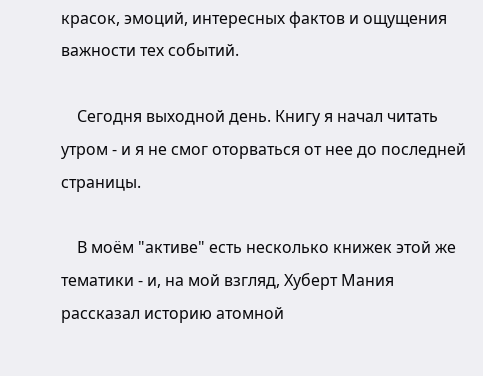красок, эмоций, интересных фактов и ощущения важности тех событий.

    Сегодня выходной день. Книгу я начал читать утром - и я не смог оторваться от нее до последней страницы.

    В моём "активе" есть несколько книжек этой же тематики - и, на мой взгляд, Хуберт Мания рассказал историю атомной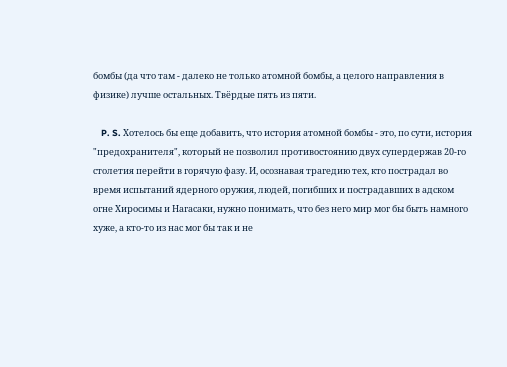бомбы (да что там - далеко не только атомной бомбы, а целого направления в физике) лучше остальных. Твёрдые пять из пяти.

    P. S. Хотелось бы еще добавить, что история атомной бомбы - это, по сути, история "предохранителя", который не позволил противостоянию двух супердержав 20-го столетия перейти в горячую фазу. И, осознавая трагедию тех, кто пострадал во время испытаний ядерного оружия, людей, погибших и пострадавших в адском огне Хиросимы и Нагасаки, нужно понимать, что без него мир мог бы быть намного хуже, а кто-то из нас мог бы так и не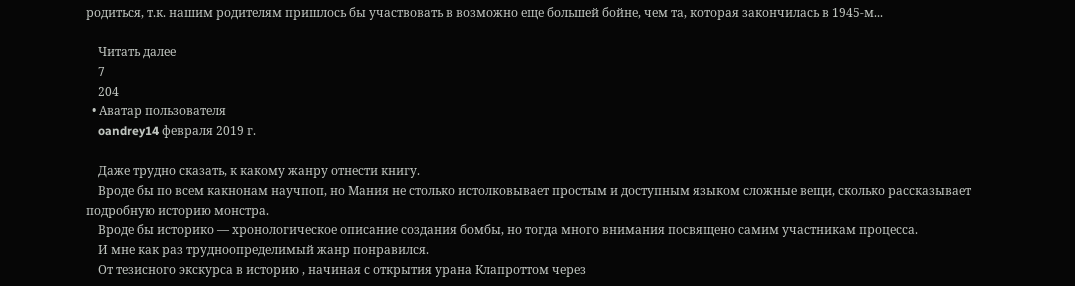родиться, т.к. нашим родителям пришлось бы участвовать в возможно еще большей бойне, чем та, которая закончилась в 1945-м...

    Читать далее
    7
    204
  • Аватар пользователя
    oandrey14 февраля 2019 г.

    Даже трудно сказать, к какому жанру отнести книгу.
    Вроде бы по всем какнонам научпоп, но Мания не столько истолковывает простым и доступным языком сложные вещи, сколько рассказывает подробную историю монстра.
    Вроде бы историко — хронологическое описание создания бомбы, но тогда много внимания посвящено самим участникам процесса.
    И мне как раз трудноопределимый жанр понравился.
    От тезисного экскурса в историю , начиная с открытия урана Клапроттом через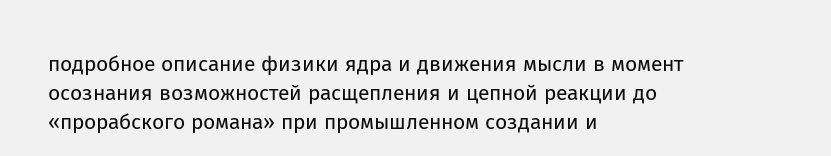подробное описание физики ядра и движения мысли в момент осознания возможностей расщепления и цепной реакции до «прорабского романа» при промышленном создании и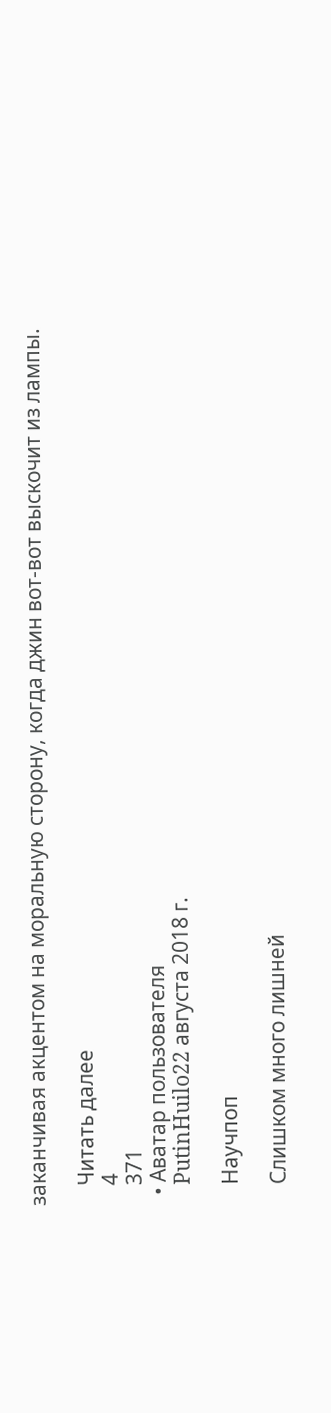заканчивая акцентом на моральную сторону, когда джин вот-вот выскочит из лампы.

    Читать далее
    4
    371
  • Аватар пользователя
    PutinHuilo22 августа 2018 г.

    Научпоп

    Слишком много лишней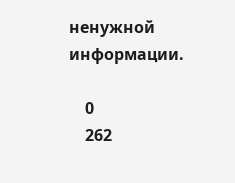ненужной информации.

    0
    262